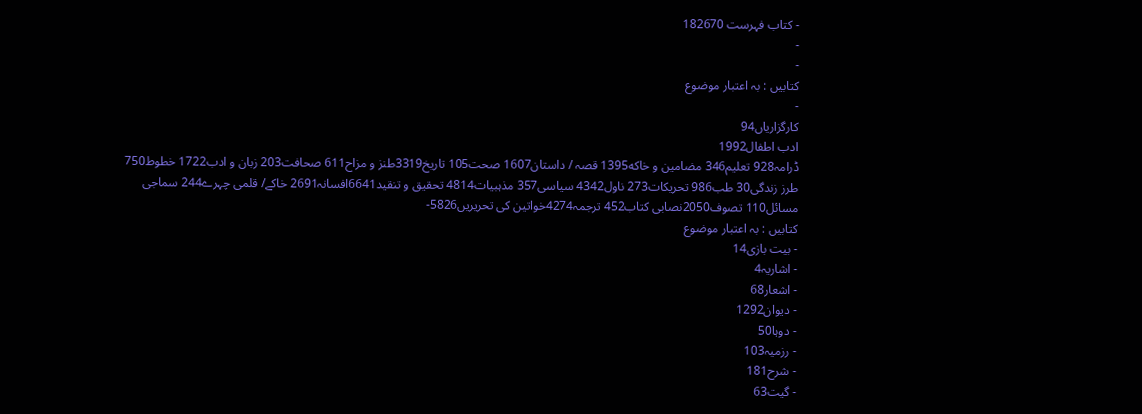- کتاب فہرست 182670
-
-
کتابیں : بہ اعتبار موضوع
-
کارگزاریاں94
ادب اطفال1992
ڈرامہ928 تعلیم346 مضامين و خاكه1395 قصہ / داستان1607 صحت105 تاریخ3319طنز و مزاح611 صحافت203 زبان و ادب1722 خطوط750
طرز زندگی30 طب986 تحریکات273 ناول4342 سیاسی357 مذہبیات4814 تحقیق و تنقید6641افسانہ2691 خاکے/ قلمی چہرے244 سماجی مسائل110 تصوف2050نصابی کتاب452 ترجمہ4274خواتین کی تحریریں5826-
کتابیں : بہ اعتبار موضوع
- بیت بازی14
- اشاریہ4
- اشعار68
- دیوان1292
- دوہا50
- رزمیہ103
- شرح181
- گیت63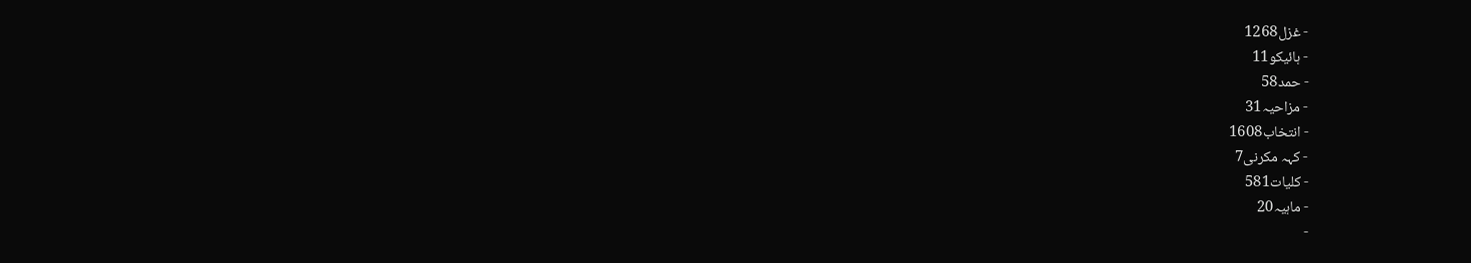- غزل1268
- ہائیکو11
- حمد58
- مزاحیہ31
- انتخاب1608
- کہہ مکرنی7
- کلیات581
- ماہیہ20
-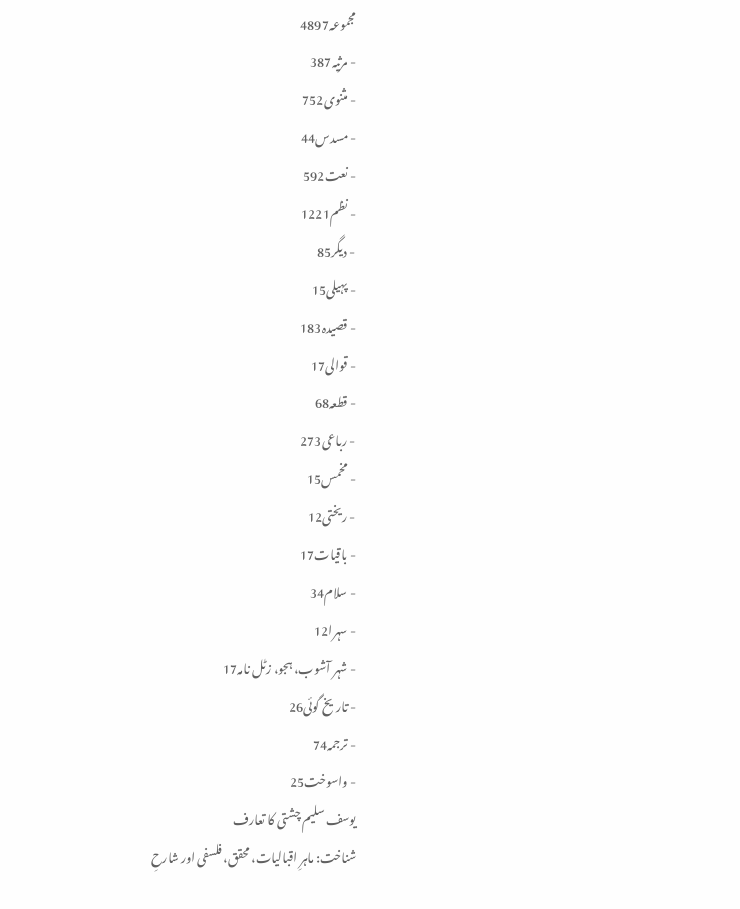مجموعہ4897
- مرثیہ387
- مثنوی752
- مسدس44
- نعت592
- نظم1221
- دیگر85
- پہیلی15
- قصیدہ183
- قوالی17
- قطعہ68
- رباعی273
- مخمس15
- ریختی12
- باقیات17
- سلام34
- سہرا12
- شہر آشوب، ہجو، زٹل نامہ17
- تاریخ گوئی26
- ترجمہ74
- واسوخت25
یوسف سلیم چشتی کا تعارف
شناخت: ماہرِ اقبالیات، محقق، فلسفی اور شارحِ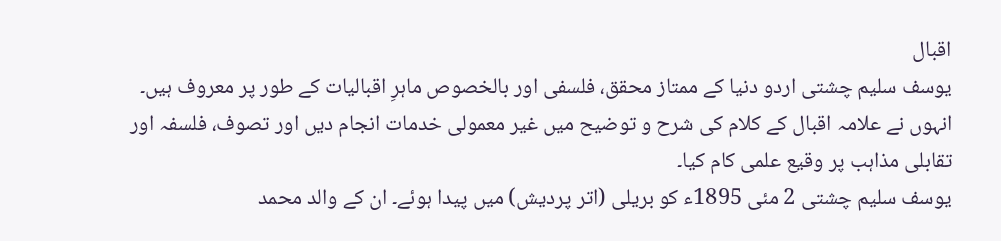اقبال
یوسف سلیم چشتی اردو دنیا کے ممتاز محقق، فلسفی اور بالخصوص ماہرِ اقبالیات کے طور پر معروف ہیں۔ انہوں نے علامہ اقبال کے کلام کی شرح و توضیح میں غیر معمولی خدمات انجام دیں اور تصوف، فلسفہ اور تقابلی مذاہب پر وقیع علمی کام کیا۔
یوسف سلیم چشتی 2 مئی 1895ء کو بریلی (اتر پردیش) میں پیدا ہوئے۔ ان کے والد محمد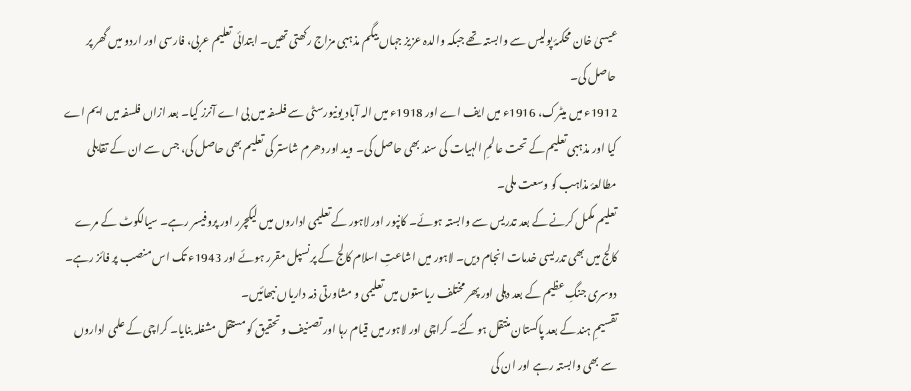عیسیٰ خان محکمۂ پولیس سے وابستہ تھے جبکہ والدہ عزیز جہاں بیگم مذہبی مزاج رکھتی تھیں۔ ابتدائی تعلیم عربی، فارسی اور اردو میں گھر پر حاصل کی۔
1912ء میں میٹرک، 1916ء میں ایف اے اور 1918ء میں الہ آباد یونیورسٹی سے فلسفہ میں بی اے آنرز کیا۔ بعد ازاں فلسفہ میں ایم اے کیا اور مذہبی تعلیم کے تحت عالمِ الہیات کی سند بھی حاصل کی۔ وید اور دھرم شاستر کی تعلیم بھی حاصل کی، جس سے ان کے تقابلی مطالعۂ مذاہب کو وسعت ملی۔
تعلیم مکمل کرنے کے بعد تدریس سے وابستہ ہوئے۔ کانپور اور لاہور کے تعلیمی اداروں میں لیکچرر اور پروفیسر رہے۔ سیالکوٹ کے مرے کالج میں بھی تدریسی خدمات انجام دیں۔ لاہور میں اشاعتِ اسلام کالج کے پرنسپل مقرر ہوئے اور 1943ء تک اس منصب پر فائز رہے۔ دوسری جنگِ عظیم کے بعد دہلی اور پھر مختلف ریاستوں میں تعلیمی و مشاورتی ذمہ داریاں نبھائیں۔
تقسیمِ ہند کے بعد پاکستان منتقل ہو گئے۔ کراچی اور لاہور میں قیام رہا اور تصنیف و تحقیق کو مستقل مشغلہ بنایا۔ کراچی کے علمی اداروں سے بھی وابستہ رہے اور ان کی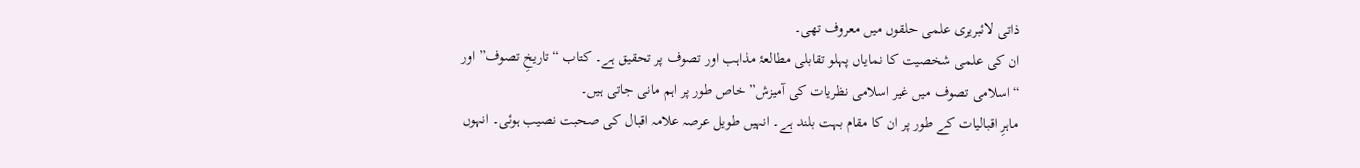ذاتی لائبریری علمی حلقوں میں معروف تھی۔
ان کی علمی شخصیت کا نمایاں پہلو تقابلی مطالعۂ مذاہب اور تصوف پر تحقیق ہے۔ کتاب “تاریخِ تصوف” اور “اسلامی تصوف میں غیر اسلامی نظریات کی آمیزش” خاص طور پر اہم مانی جاتی ہیں۔
ماہرِ اقبالیات کے طور پر ان کا مقام بہت بلند ہے۔ انہیں طویل عرصہ علامہ اقبال کی صحبت نصیب ہوئی۔ انہوں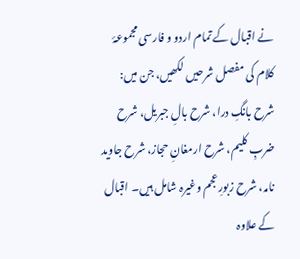نے اقبال کے تمام اردو و فارسی مجموعۂ کلام کی مفصل شرحیں لکھیں، جن میں: شرح بانگِ درا، شرح بالِ جبریل، شرح ضربِ کلیم، شرح ارمغانِ حجاز، شرح جاوید نامہ، شرح زبورِ عجم وغیرہ شامل ہیں۔ اقبال کے علاوہ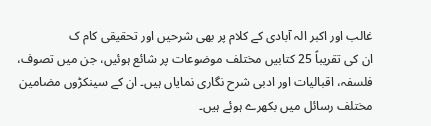غالب اور اکبر الہ آبادی کے کلام پر بھی شرحیں اور تحقیقی کام ک
ان کی تقریباً 25 کتابیں مختلف موضوعات پر شائع ہوئیں، جن میں تصوف، فلسفہ، اقبالیات اور ادبی شرح نگاری نمایاں ہیں۔ ان کے سینکڑوں مضامین مختلف رسائل میں بکھرے ہوئے ہیں۔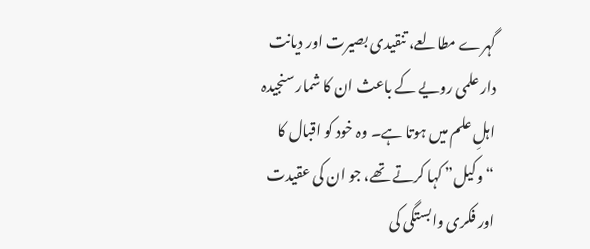گہرے مطالعے، تنقیدی بصیرت اور دیانت دار علمی رویے کے باعث ان کا شمار سنجیدہ اہلِ علم میں ہوتا ہے۔ وہ خود کو اقبال کا “وکیل” کہا کرتے تھے، جو ان کی عقیدت اور فکری وابستگی کی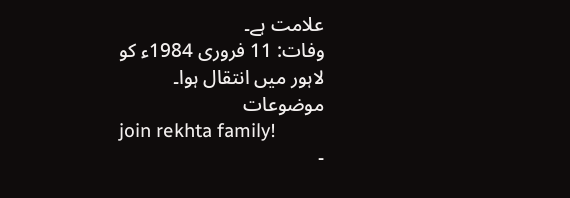علامت ہے۔
وفات: 11 فروری 1984ء کو لاہور میں انتقال ہوا۔
موضوعات
join rekhta family!
-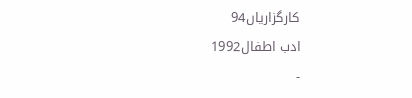کارگزاریاں94
ادب اطفال1992
-